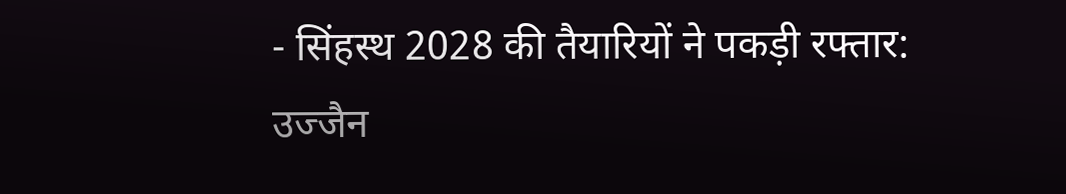- सिंहस्थ 2028 की तैयारियों ने पकड़ी रफ्तार: उज्जैन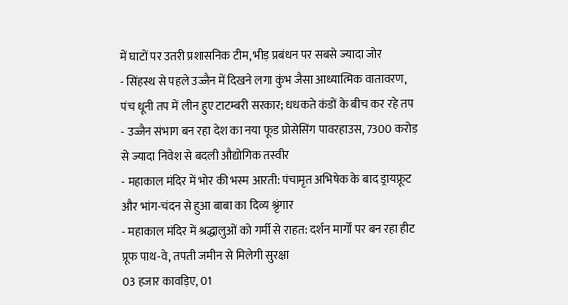में घाटों पर उतरी प्रशासनिक टीम, भीड़ प्रबंधन पर सबसे ज्यादा जोर
- सिंहस्थ से पहले उज्जैन में दिखने लगा कुंभ जैसा आध्यात्मिक वातावरण, पंच धूनी तप में लीन हुए टाटम्बरी सरकार; धधकते कंडों के बीच कर रहे तप
- उज्जैन संभाग बन रहा देश का नया फूड प्रोसेसिंग पावरहाउस, 7300 करोड़ से ज्यादा निवेश से बदली औद्योगिक तस्वीर
- महाकाल मंदिर में भोर की भस्म आरती: पंचामृत अभिषेक के बाद ड्रायफ्रूट और भांग-चंदन से हुआ बाबा का दिव्य श्रृंगार
- महाकाल मंदिर में श्रद्धालुओं को गर्मी से राहत: दर्शन मार्गों पर बन रहा हीट प्रूफ पाथ-वे, तपती जमीन से मिलेगी सुरक्षा
03 हजार कावड़िए, 01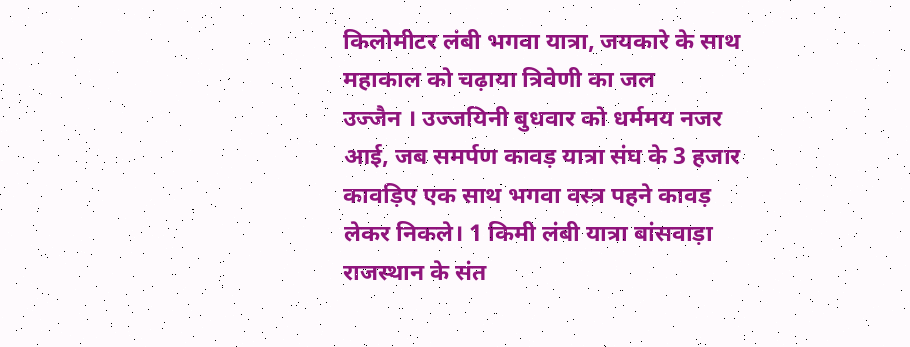किलोमीटर लंबी भगवा यात्रा, जयकारे के साथ महाकाल को चढ़ाया त्रिवेणी का जल
उज्जैन । उज्जयिनी बुधवार को धर्ममय नजर आई, जब समर्पण कावड़ यात्रा संघ के 3 हजार कावड़िए एक साथ भगवा वस्त्र पहने कावड़ लेकर निकले। 1 किमी लंबी यात्रा बांसवाड़ा राजस्थान के संत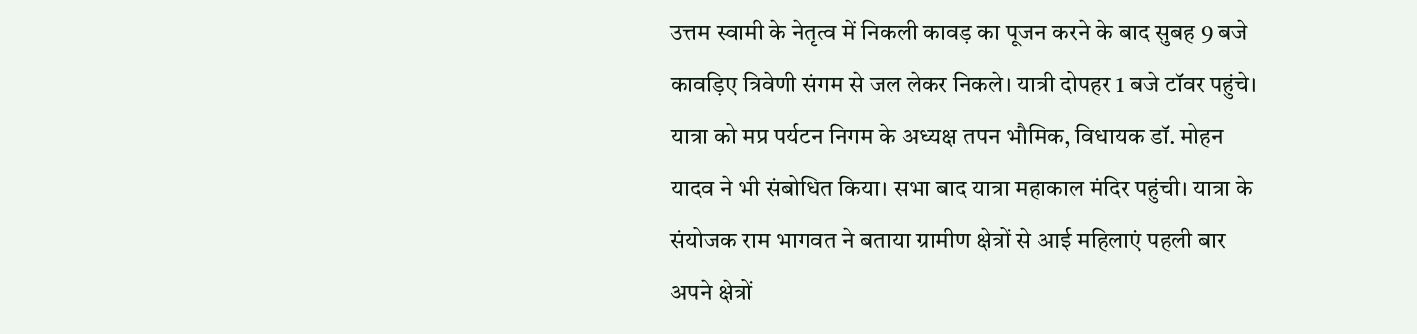उत्तम स्वामी के नेतृत्व में निकली कावड़ का पूजन करने के बाद सुबह 9 बजे कावड़िए त्रिवेणी संगम से जल लेकर निकले। यात्री दोपहर 1 बजे टॉवर पहुंचे। यात्रा को मप्र पर्यटन निगम के अध्यक्ष तपन भौमिक, विधायक डॉ. मोहन यादव ने भी संबोधित किया। सभा बाद यात्रा महाकाल मंदिर पहुंची। यात्रा के संयोजक राम भागवत ने बताया ग्रामीण क्षेत्रों से आई महिलाएं पहली बार अपने क्षेत्रों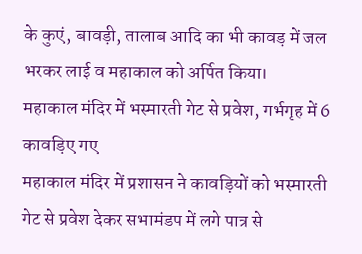के कुएं, बावड़ी, तालाब आदि का भी कावड़ में जल भरकर लाई व महाकाल को अर्पित किया।
महाकाल मंदिर में भस्मारती गेट से प्रवेश, गर्भगृह में 6 कावड़िए गए
महाकाल मंदिर में प्रशासन ने कावड़ियों को भस्मारती गेट से प्रवेश देकर सभामंडप में लगे पात्र से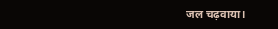जल चढ़वाया।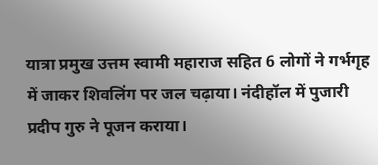यात्रा प्रमुख उत्तम स्वामी महाराज सहित 6 लोगों ने गर्भगृह में जाकर शिवलिंग पर जल चढ़ाया। नंदीहॉल में पुजारी प्रदीप गुरु ने पूजन कराया।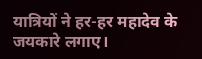यात्रियों ने हर-हर महादेव के जयकारे लगाए।